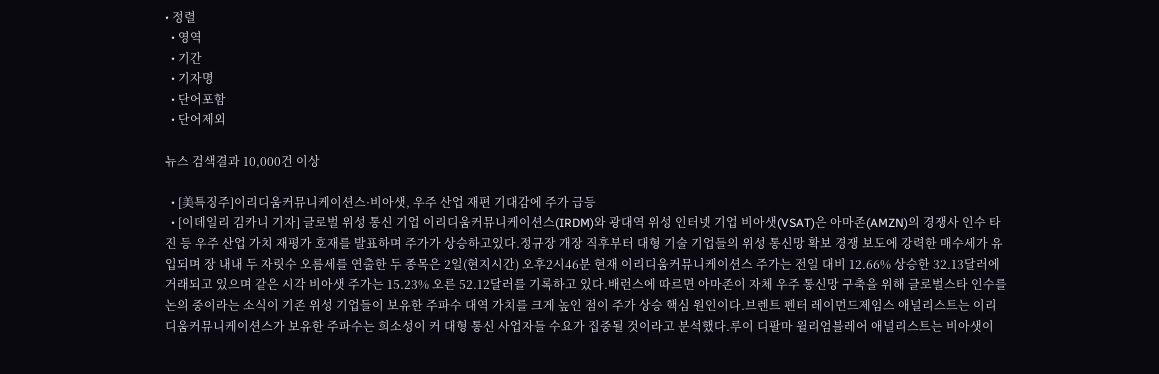• 정렬
  • 영역
  • 기간
  • 기자명
  • 단어포함
  • 단어제외

뉴스 검색결과 10,000건 이상

  • [美특징주]이리디움커뮤니케이션스·비아샛, 우주 산업 재편 기대감에 주가 급등
  • [이데일리 김카니 기자] 글로벌 위성 통신 기업 이리디움커뮤니케이션스(IRDM)와 광대역 위성 인터넷 기업 비아샛(VSAT)은 아마존(AMZN)의 경쟁사 인수 타진 등 우주 산업 가치 재평가 호재를 발표하며 주가가 상승하고있다.정규장 개장 직후부터 대형 기술 기업들의 위성 통신망 확보 경쟁 보도에 강력한 매수세가 유입되며 장 내내 두 자릿수 오름세를 연출한 두 종목은 2일(현지시간) 오후2시46분 현재 이리디움커뮤니케이션스 주가는 전일 대비 12.66% 상승한 32.13달러에 거래되고 있으며 같은 시각 비아샛 주가는 15.23% 오른 52.12달러를 기록하고 있다.배런스에 따르면 아마존이 자체 우주 통신망 구축을 위해 글로벌스타 인수를 논의 중이라는 소식이 기존 위성 기업들이 보유한 주파수 대역 가치를 크게 높인 점이 주가 상승 핵심 원인이다.브렌트 펜터 레이먼드제임스 애널리스트는 이리디움커뮤니케이션스가 보유한 주파수는 희소성이 커 대형 통신 사업자들 수요가 집중될 것이라고 분석했다.루이 디팔마 윌리엄블레어 애널리스트는 비아샛이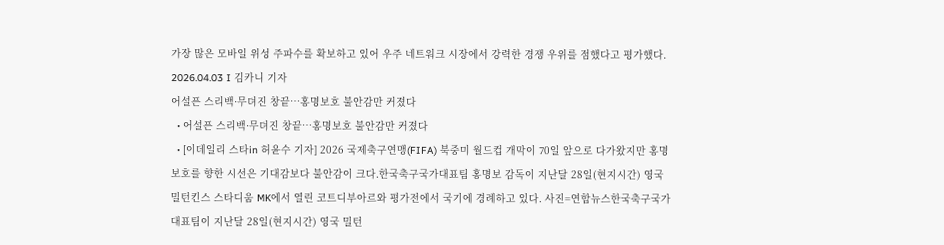가장 많은 모바일 위성 주파수를 확보하고 있어 우주 네트워크 시장에서 강력한 경쟁 우위를 점했다고 평가했다.
2026.04.03 I 김카니 기자
어설픈 스리백·무뎌진 창끝…홍명보호 불안감만 커졌다
  • 어설픈 스리백·무뎌진 창끝…홍명보호 불안감만 커졌다
  • [이데일리 스타in 허윤수 기자] 2026 국제축구연맹(FIFA) 북중미 월드컵 개막이 70일 앞으로 다가왔지만 홍명보호를 향한 시선은 기대감보다 불안감이 크다.한국축구국가대표팀 홍명보 감독이 지난달 28일(현지시간) 영국 밀턴킨스 스타디움 MK에서 열린 코트디부아르와 평가전에서 국기에 경례하고 있다. 사진=연합뉴스한국축구국가대표팀이 지난달 28일(현지시간) 영국 밀턴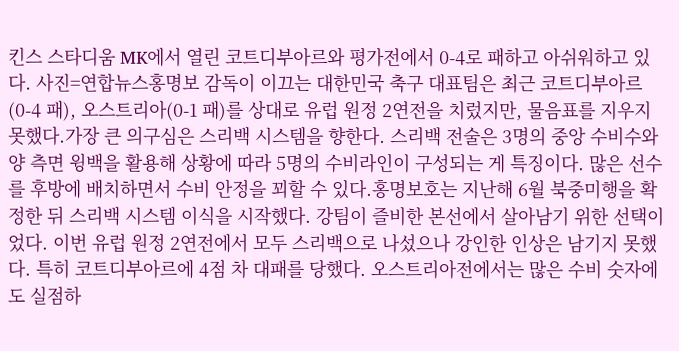킨스 스타디움 MK에서 열린 코트디부아르와 평가전에서 0-4로 패하고 아쉬워하고 있다. 사진=연합뉴스홍명보 감독이 이끄는 대한민국 축구 대표팀은 최근 코트디부아르(0-4 패), 오스트리아(0-1 패)를 상대로 유럽 원정 2연전을 치렀지만, 물음표를 지우지 못했다.가장 큰 의구심은 스리백 시스템을 향한다. 스리백 전술은 3명의 중앙 수비수와 양 측면 윙백을 활용해 상황에 따라 5명의 수비라인이 구성되는 게 특징이다. 많은 선수를 후방에 배치하면서 수비 안정을 꾀할 수 있다.홍명보호는 지난해 6월 북중미행을 확정한 뒤 스리백 시스템 이식을 시작했다. 강팀이 즐비한 본선에서 살아남기 위한 선택이었다. 이번 유럽 원정 2연전에서 모두 스리백으로 나섰으나 강인한 인상은 남기지 못했다. 특히 코트디부아르에 4점 차 대패를 당했다. 오스트리아전에서는 많은 수비 숫자에도 실점하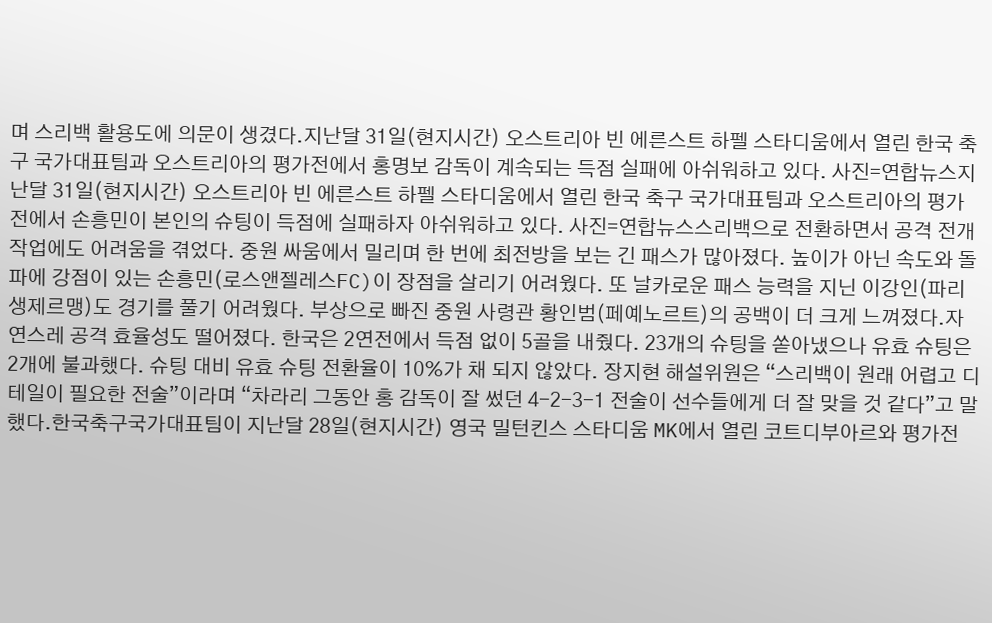며 스리백 활용도에 의문이 생겼다.지난달 31일(현지시간) 오스트리아 빈 에른스트 하펠 스타디움에서 열린 한국 축구 국가대표팀과 오스트리아의 평가전에서 홍명보 감독이 계속되는 득점 실패에 아쉬워하고 있다. 사진=연합뉴스지난달 31일(현지시간) 오스트리아 빈 에른스트 하펠 스타디움에서 열린 한국 축구 국가대표팀과 오스트리아의 평가전에서 손흥민이 본인의 슈팅이 득점에 실패하자 아쉬워하고 있다. 사진=연합뉴스스리백으로 전환하면서 공격 전개 작업에도 어려움을 겪었다. 중원 싸움에서 밀리며 한 번에 최전방을 보는 긴 패스가 많아졌다. 높이가 아닌 속도와 돌파에 강점이 있는 손흥민(로스앤젤레스FC)이 장점을 살리기 어려웠다. 또 날카로운 패스 능력을 지닌 이강인(파리 생제르맹)도 경기를 풀기 어려웠다. 부상으로 빠진 중원 사령관 황인범(페예노르트)의 공백이 더 크게 느껴졌다.자연스레 공격 효율성도 떨어졌다. 한국은 2연전에서 득점 없이 5골을 내줬다. 23개의 슈팅을 쏟아냈으나 유효 슈팅은 2개에 불과했다. 슈팅 대비 유효 슈팅 전환율이 10%가 채 되지 않았다. 장지현 해설위원은 “스리백이 원래 어렵고 디테일이 필요한 전술”이라며 “차라리 그동안 홍 감독이 잘 썼던 4-2-3-1 전술이 선수들에게 더 잘 맞을 것 같다”고 말했다.한국축구국가대표팀이 지난달 28일(현지시간) 영국 밀턴킨스 스타디움 MK에서 열린 코트디부아르와 평가전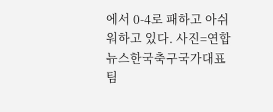에서 0-4로 패하고 아쉬워하고 있다. 사진=연합뉴스한국축구국가대표팀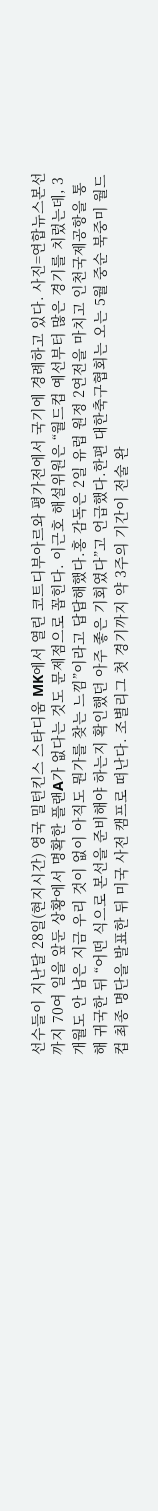선수들이 지난달 28일(현지시간) 영국 밀턴킨스 스타디움 MK에서 열린 코트디부아르와 평가전에서 국기에 경례하고 있다. 사진=연합뉴스본선까지 70여 일을 앞둔 상황에서 명확한 플랜A가 없다는 것도 문제점으로 꼽힌다. 이근호 해설위원은 “월드컵 예선부터 많은 경기를 치렀는데, 3개월도 안 남은 지금 우리 것이 없이 아직도 뭔가를 찾는 느낌”이라고 답답해했다.홍 감독은 2일 유럽 원정 2연전을 마치고 인천국제공항을 통해 귀국한 뒤 “어떤 식으로 본선을 준비해야 하는지 확인했던 아주 좋은 기회였다”고 언급했다.한편 대한축구협회는 오는 5월 중순 북중미 월드컵 최종 명단을 발표한 뒤 미국 사전 캠프로 떠난다. 조별리그 첫 경기까지 약 3주의 기간이 전술 완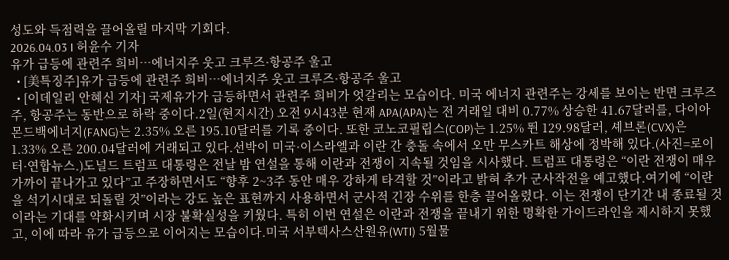성도와 득점력을 끌어올릴 마지막 기회다.
2026.04.03 I 허윤수 기자
유가 급등에 관련주 희비…에너지주 웃고 크루즈·항공주 울고
  • [美특징주]유가 급등에 관련주 희비…에너지주 웃고 크루즈·항공주 울고
  • [이데일리 안혜신 기자] 국제유가가 급등하면서 관련주 희비가 엇갈리는 모습이다. 미국 에너지 관련주는 강세를 보이는 반면 크루즈주, 항공주는 동반으로 하락 중이다.2일(현지시간) 오전 9시43분 현재 APA(APA)는 전 거래일 대비 0.77% 상승한 41.67달러를, 다이아몬드백에너지(FANG)는 2.35% 오른 195.10달러를 기록 중이다. 또한 코노코필립스(COP)는 1.25% 뛴 129.98달러, 셰브론(CVX)은 1.33% 오른 200.04달러에 거래되고 있다.선박이 미국·이스라엘과 이란 간 충돌 속에서 오만 무스카트 해상에 정박해 있다.(사진=로이터·연합뉴스.)도널드 트럼프 대통령은 전날 밤 연설을 통해 이란과 전쟁이 지속될 것임을 시사했다. 트럼프 대통령은 “이란 전쟁이 매우 가까이 끝나가고 있다”고 주장하면서도 “향후 2~3주 동안 매우 강하게 타격할 것”이라고 밝혀 추가 군사작전을 예고했다.여기에 “이란을 석기시대로 되돌릴 것”이라는 강도 높은 표현까지 사용하면서 군사적 긴장 수위를 한층 끌어올렸다. 이는 전쟁이 단기간 내 종료될 것이라는 기대를 약화시키며 시장 불확실성을 키웠다. 특히 이번 연설은 이란과 전쟁을 끝내기 위한 명확한 가이드라인을 제시하지 못했고, 이에 따라 유가 급등으로 이어지는 모습이다.미국 서부텍사스산원유(WTI) 5월물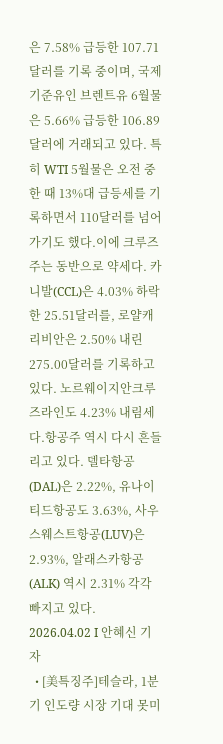은 7.58% 급등한 107.71달러를 기록 중이며, 국제 기준유인 브렌트유 6월물은 5.66% 급등한 106.89달러에 거래되고 있다. 특히 WTI 5월물은 오전 중 한 때 13%대 급등세를 기록하면서 110달러를 넘어가기도 했다.이에 크루즈주는 동반으로 약세다. 카니발(CCL)은 4.03% 하락한 25.51달러를, 로얄캐리비안은 2.50% 내린 275.00달러를 기록하고 있다. 노르웨이지안크루즈라인도 4.23% 내림세다.항공주 역시 다시 흔들리고 있다. 델타항공(DAL)은 2.22%, 유나이티드항공도 3.63%, 사우스웨스트항공(LUV)은 2.93%, 알래스카항공(ALK) 역시 2.31% 각각 빠지고 있다.
2026.04.02 I 안혜신 기자
  • [美특징주]테슬라, 1분기 인도량 시장 기대 못미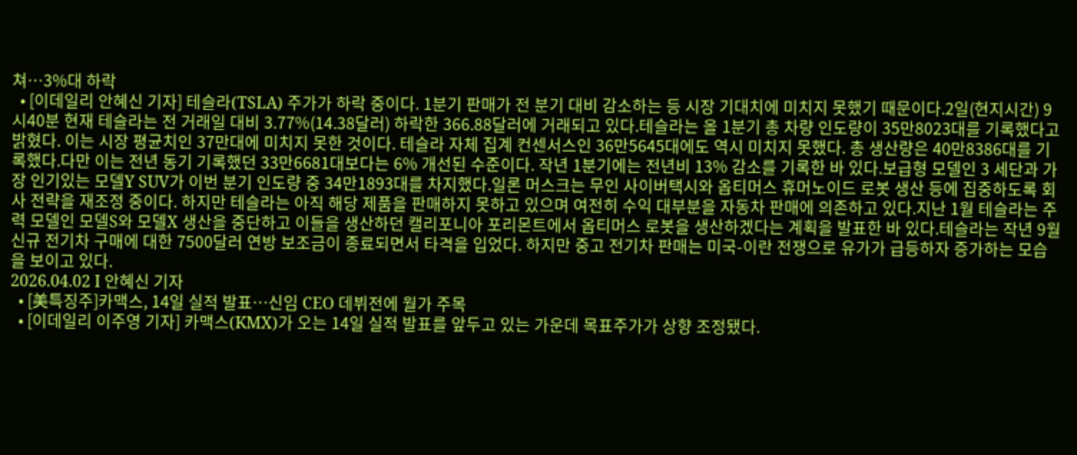쳐…3%대 하락
  • [이데일리 안혜신 기자] 테슬라(TSLA) 주가가 하락 중이다. 1분기 판매가 전 분기 대비 감소하는 등 시장 기대치에 미치지 못했기 때문이다.2일(현지시간) 9시40분 현재 테슬라는 전 거래일 대비 3.77%(14.38달러) 하락한 366.88달러에 거래되고 있다.테슬라는 올 1분기 총 차량 인도량이 35만8023대를 기록했다고 밝혔다. 이는 시장 평균치인 37만대에 미치지 못한 것이다. 테슬라 자체 집계 컨센서스인 36만5645대에도 역시 미치지 못했다. 총 생산량은 40만8386대를 기록했다.다만 이는 전년 동기 기록했던 33만6681대보다는 6% 개선된 수준이다. 작년 1분기에는 전년비 13% 감소를 기록한 바 있다.보급형 모델인 3 세단과 가장 인기있는 모델Y SUV가 이번 분기 인도량 중 34만1893대를 차지했다.일론 머스크는 무인 사이버택시와 옵티머스 휴머노이드 로봇 생산 등에 집중하도록 회사 전략을 재조정 중이다. 하지만 테슬라는 아직 해당 제품을 판매하지 못하고 있으며 여전히 수익 대부분을 자동차 판매에 의존하고 있다.지난 1월 테슬라는 주력 모델인 모델S와 모델X 생산을 중단하고 이들을 생산하던 캘리포니아 포리몬트에서 옵티머스 로봇을 생산하겠다는 계획을 발표한 바 있다.테슬라는 작년 9월 신규 전기차 구매에 대한 7500달러 연방 보조금이 종료되면서 타격을 입었다. 하지만 중고 전기차 판매는 미국-이란 전쟁으로 유가가 급등하자 증가하는 모습을 보이고 있다.
2026.04.02 I 안혜신 기자
  • [美특징주]카맥스, 14일 실적 발표…신임 CEO 데뷔전에 월가 주목
  • [이데일리 이주영 기자] 카맥스(KMX)가 오는 14일 실적 발표를 앞두고 있는 가운데 목표주가가 상향 조정됐다.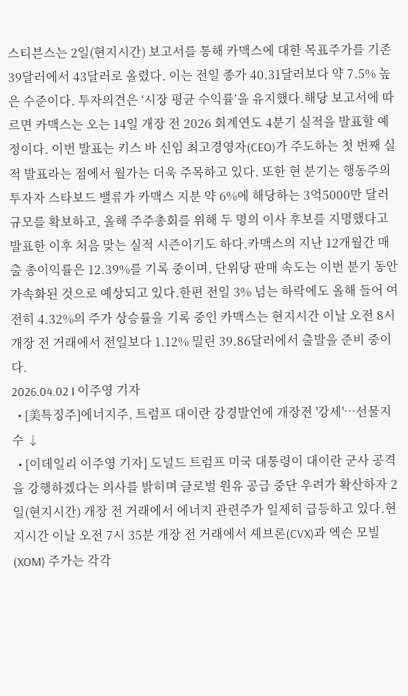스티븐스는 2일(현지시간) 보고서를 통해 카맥스에 대한 목표주가를 기존 39달러에서 43달러로 올렸다. 이는 전일 종가 40.31달러보다 약 7.5% 높은 수준이다. 투자의견은 ‘시장 평균 수익률’을 유지했다.해당 보고서에 따르면 카맥스는 오는 14일 개장 전 2026 회계연도 4분기 실적을 발표할 예정이다. 이번 발표는 키스 바 신임 최고경영자(CEO)가 주도하는 첫 번째 실적 발표라는 점에서 월가는 더욱 주목하고 있다. 또한 현 분기는 행동주의 투자자 스타보드 밸류가 카맥스 지분 약 6%에 해당하는 3억5000만 달러 규모를 확보하고, 올해 주주총회를 위해 두 명의 이사 후보를 지명했다고 발표한 이후 처음 맞는 실적 시즌이기도 하다.카맥스의 지난 12개월간 매출 총이익률은 12.39%를 기록 중이며, 단위당 판매 속도는 이번 분기 동안 가속화된 것으로 예상되고 있다.한편 전일 3% 넘는 하락에도 올해 들어 여전히 4.32%의 주가 상승률을 기록 중인 카맥스는 현지시간 이날 오전 8시 개장 전 거래에서 전일보다 1.12% 밀린 39.86달러에서 출발을 준비 중이다.
2026.04.02 I 이주영 기자
  • [美특징주]에너지주, 트럼프 대이란 강경발언에 개장전 '강세'…선물지수 ↓
  • [이데일리 이주영 기자] 도널드 트럼프 미국 대통령이 대이란 군사 공격을 강행하겠다는 의사를 밝히며 글로벌 원유 공급 중단 우려가 확산하자 2일(현지시간) 개장 전 거래에서 에너지 관련주가 일제히 급등하고 있다.현지시간 이날 오전 7시 35분 개장 전 거래에서 셰브론(CVX)과 엑슨 모빌(XOM) 주가는 각각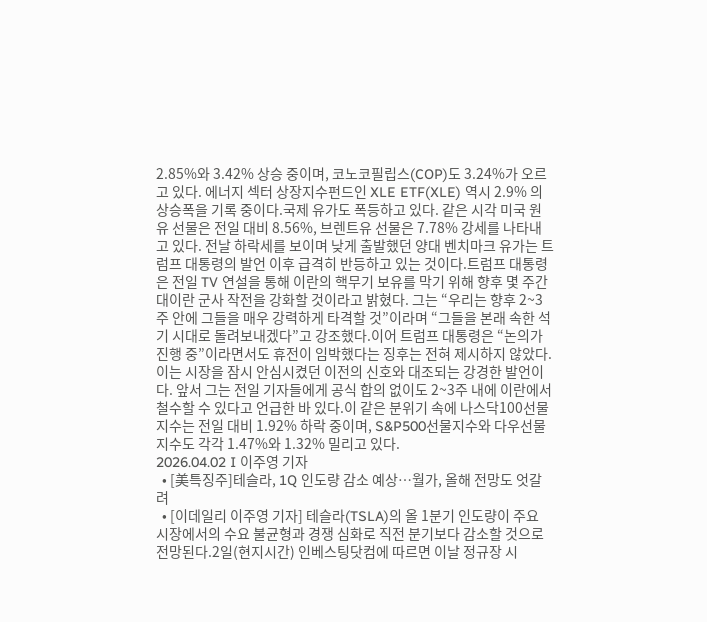2.85%와 3.42% 상승 중이며, 코노코필립스(COP)도 3.24%가 오르고 있다. 에너지 섹터 상장지수펀드인 XLE ETF(XLE) 역시 2.9% 의 상승폭을 기록 중이다.국제 유가도 폭등하고 있다. 같은 시각 미국 원유 선물은 전일 대비 8.56%, 브렌트유 선물은 7.78% 강세를 나타내고 있다. 전날 하락세를 보이며 낮게 출발했던 양대 벤치마크 유가는 트럼프 대통령의 발언 이후 급격히 반등하고 있는 것이다.트럼프 대통령은 전일 TV 연설을 통해 이란의 핵무기 보유를 막기 위해 향후 몇 주간 대이란 군사 작전을 강화할 것이라고 밝혔다. 그는 “우리는 향후 2~3주 안에 그들을 매우 강력하게 타격할 것”이라며 “그들을 본래 속한 석기 시대로 돌려보내겠다”고 강조했다.이어 트럼프 대통령은 “논의가 진행 중”이라면서도 휴전이 임박했다는 징후는 전혀 제시하지 않았다. 이는 시장을 잠시 안심시켰던 이전의 신호와 대조되는 강경한 발언이다. 앞서 그는 전일 기자들에게 공식 합의 없이도 2~3주 내에 이란에서 철수할 수 있다고 언급한 바 있다.이 같은 분위기 속에 나스닥100선물지수는 전일 대비 1.92% 하락 중이며, S&P500선물지수와 다우선물지수도 각각 1.47%와 1.32% 밀리고 있다.
2026.04.02 I 이주영 기자
  • [美특징주]테슬라, 1Q 인도량 감소 예상…월가, 올해 전망도 엇갈려
  • [이데일리 이주영 기자] 테슬라(TSLA)의 올 1분기 인도량이 주요 시장에서의 수요 불균형과 경쟁 심화로 직전 분기보다 감소할 것으로 전망된다.2일(현지시간) 인베스팅닷컴에 따르면 이날 정규장 시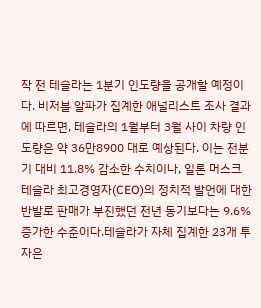작 전 테슬라는 1분기 인도량을 공개할 예정이다. 비저블 알파가 집계한 애널리스트 조사 결과에 따르면, 테슬라의 1월부터 3월 사이 차량 인도량은 약 36만8900 대로 예상된다. 이는 전분기 대비 11.8% 감소한 수치이나, 일론 머스크 테슬라 최고경영자(CEO)의 정치적 발언에 대한 반발로 판매가 부진했던 전년 동기보다는 9.6% 증가한 수준이다.테슬라가 자체 집계한 23개 투자은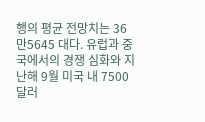행의 평균 전망치는 36만5645 대다. 유럽과 중국에서의 경쟁 심화와 지난해 9월 미국 내 7500 달러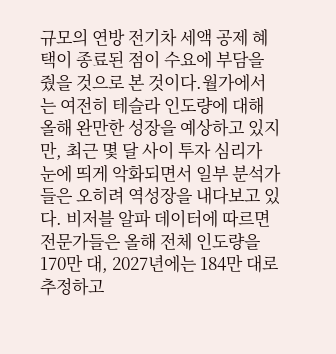규모의 연방 전기차 세액 공제 혜택이 종료된 점이 수요에 부담을 줬을 것으로 본 것이다.월가에서는 여전히 테슬라 인도량에 대해 올해 완만한 성장을 예상하고 있지만, 최근 몇 달 사이 투자 심리가 눈에 띄게 악화되면서 일부 분석가들은 오히려 역성장을 내다보고 있다. 비저블 알파 데이터에 따르면 전문가들은 올해 전체 인도량을 170만 대, 2027년에는 184만 대로 추정하고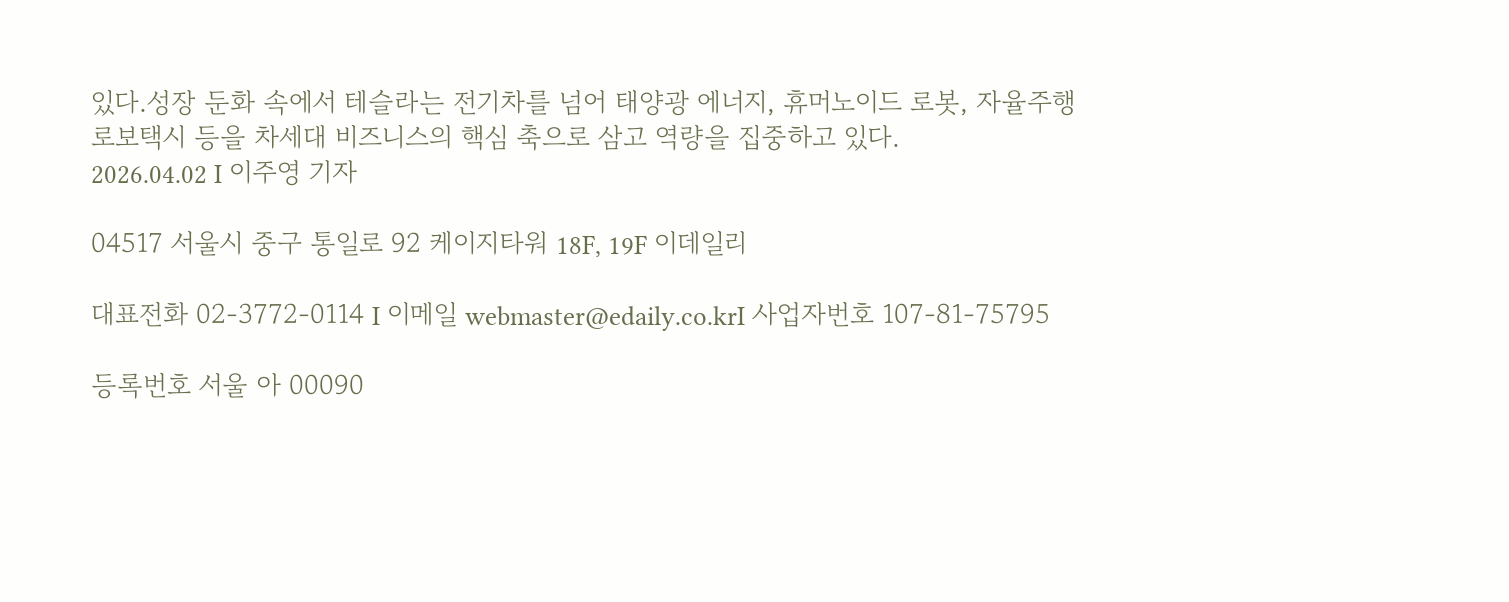있다.성장 둔화 속에서 테슬라는 전기차를 넘어 태양광 에너지, 휴머노이드 로봇, 자율주행 로보택시 등을 차세대 비즈니스의 핵심 축으로 삼고 역량을 집중하고 있다.
2026.04.02 I 이주영 기자

04517 서울시 중구 통일로 92 케이지타워 18F, 19F 이데일리

대표전화 02-3772-0114 I 이메일 webmaster@edaily.co.krI 사업자번호 107-81-75795

등록번호 서울 아 00090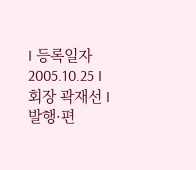I 등록일자 2005.10.25 I 회장 곽재선 I 발행·편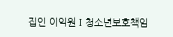집인 이익원 I 청소년보호책임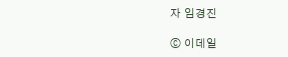자 임경진

ⓒ 이데일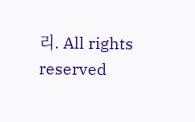리. All rights reserved